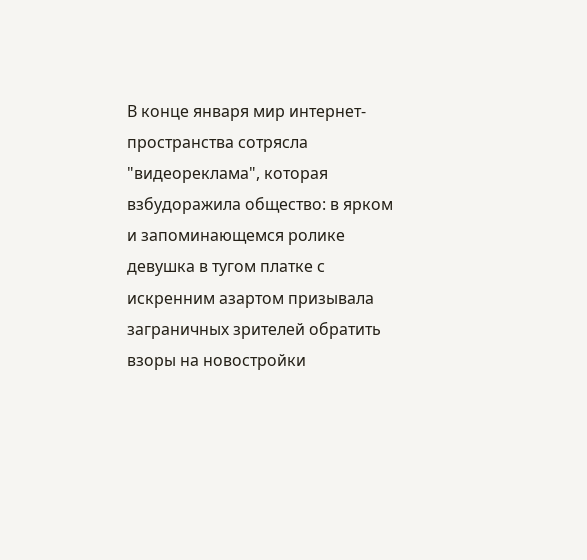В конце января мир интернет-пространства сотрясла "видеореклама", которая взбудоражила общество: в ярком и запоминающемся ролике девушка в тугом платке с искренним азартом призывала заграничных зрителей обратить взоры на новостройки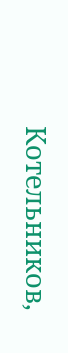Котельников,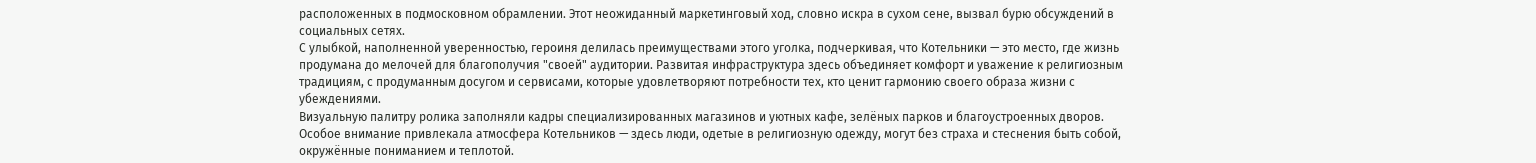расположенных в подмосковном обрамлении. Этот неожиданный маркетинговый ход, словно искра в сухом сене, вызвал бурю обсуждений в социальных сетях.
С улыбкой, наполненной уверенностью, героиня делилась преимуществами этого уголка, подчеркивая, что Котельники — это место, где жизнь продумана до мелочей для благополучия "своей" аудитории. Развитая инфраструктура здесь объединяет комфорт и уважение к религиозным традициям, с продуманным досугом и сервисами, которые удовлетворяют потребности тех, кто ценит гармонию своего образа жизни с убеждениями.
Визуальную палитру ролика заполняли кадры специализированных магазинов и уютных кафе, зелёных парков и благоустроенных дворов. Особое внимание привлекала атмосфера Котельников — здесь люди, одетые в религиозную одежду, могут без страха и стеснения быть собой, окружённые пониманием и теплотой.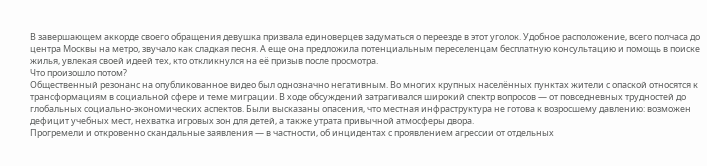В завершающем аккорде своего обращения девушка призвала единоверцев задуматься о переезде в этот уголок. Удобное расположение, всего полчаса до центра Москвы на метро, звучало как сладкая песня. А еще она предложила потенциальным переселенцам бесплатную консультацию и помощь в поиске жилья, увлекая своей идеей тех, кто откликнулся на её призыв после просмотра.
Что произошло потом?
Общественный резонанс на опубликованное видео был однозначно негативным. Во многих крупных населённых пунктах жители с опаской относятся к трансформациям в социальной сфере и теме миграции. В ходе обсуждений затрагивался широкий спектр вопросов — от повседневных трудностей до глобальных социально-экономических аспектов. Были высказаны опасения, что местная инфраструктура не готова к возросшему давлению: возможен дефицит учебных мест, нехватка игровых зон для детей, а также утрата привычной атмосферы двора.
Прогремели и откровенно скандальные заявления — в частности, об инцидентах с проявлением агрессии от отдельных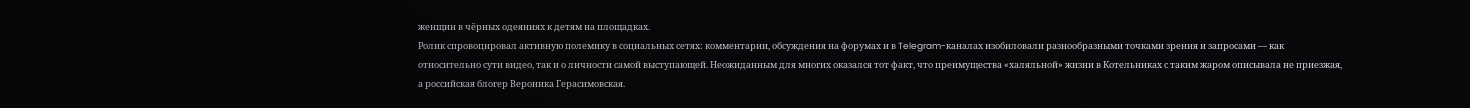женщин в чёрных одеяниях к детям на площадках.
Ролик спровоцировал активную полемику в социальных сетях: комментарии, обсуждения на форумах и в Telegram-каналах изобиловали разнообразными точками зрения и запросами — как относительно сути видео, так и о личности самой выступающей. Неожиданным для многих оказался тот факт, что преимущества «халяльной» жизни в Котельниках с таким жаром описывала не приезжая, а российская блогер Вероника Герасимовская.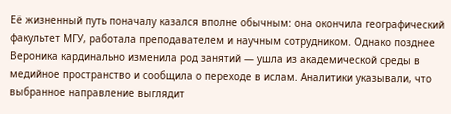Её жизненный путь поначалу казался вполне обычным: она окончила географический факультет МГУ, работала преподавателем и научным сотрудником. Однако позднее Вероника кардинально изменила род занятий — ушла из академической среды в медийное пространство и сообщила о переходе в ислам. Аналитики указывали, что выбранное направление выглядит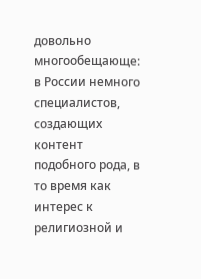довольно многообещающе: в России немного специалистов, создающих контент подобного рода, в то время как интерес к религиозной и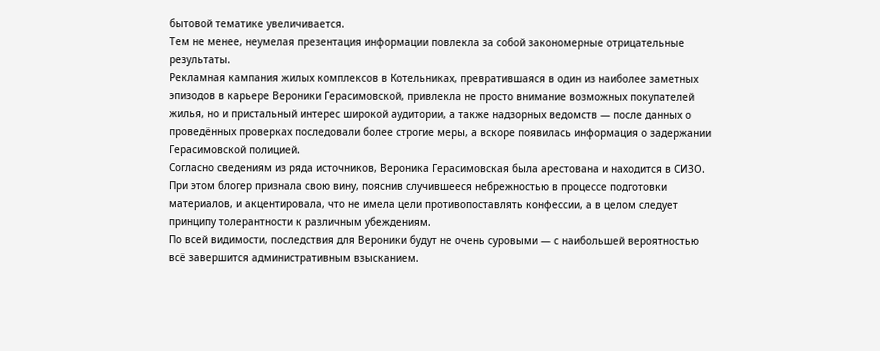бытовой тематике увеличивается.
Тем не менее, неумелая презентация информации повлекла за собой закономерные отрицательные результаты.
Рекламная кампания жилых комплексов в Котельниках, превратившаяся в один из наиболее заметных эпизодов в карьере Вероники Герасимовской, привлекла не просто внимание возможных покупателей жилья, но и пристальный интерес широкой аудитории, а также надзорных ведомств — после данных о проведённых проверках последовали более строгие меры, а вскоре появилась информация о задержании Герасимовской полицией.
Согласно сведениям из ряда источников, Вероника Герасимовская была арестована и находится в СИЗО. При этом блогер признала свою вину, пояснив случившееся небрежностью в процессе подготовки материалов, и акцентировала, что не имела цели противопоставлять конфессии, а в целом следует принципу толерантности к различным убеждениям.
По всей видимости, последствия для Вероники будут не очень суровыми — с наибольшей вероятностью всё завершится административным взысканием.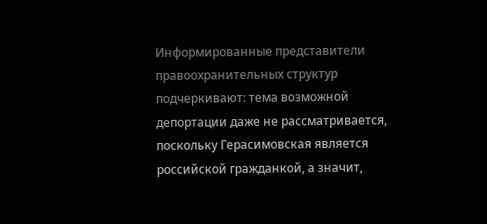Информированные представители правоохранительных структур подчеркивают: тема возможной депортации даже не рассматривается, поскольку Герасимовская является российской гражданкой, а значит,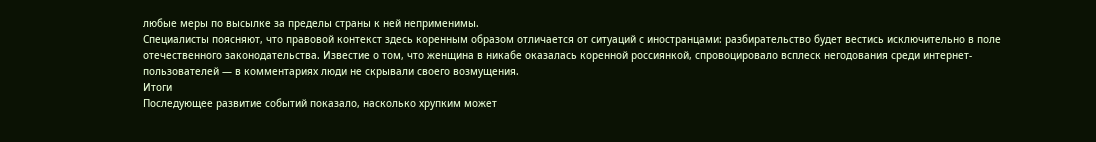любые меры по высылке за пределы страны к ней неприменимы.
Специалисты поясняют, что правовой контекст здесь коренным образом отличается от ситуаций с иностранцами: разбирательство будет вестись исключительно в поле отечественного законодательства. Известие о том, что женщина в никабе оказалась коренной россиянкой, спровоцировало всплеск негодования среди интернет-пользователей — в комментариях люди не скрывали своего возмущения.
Итоги
Последующее развитие событий показало, насколько хрупким может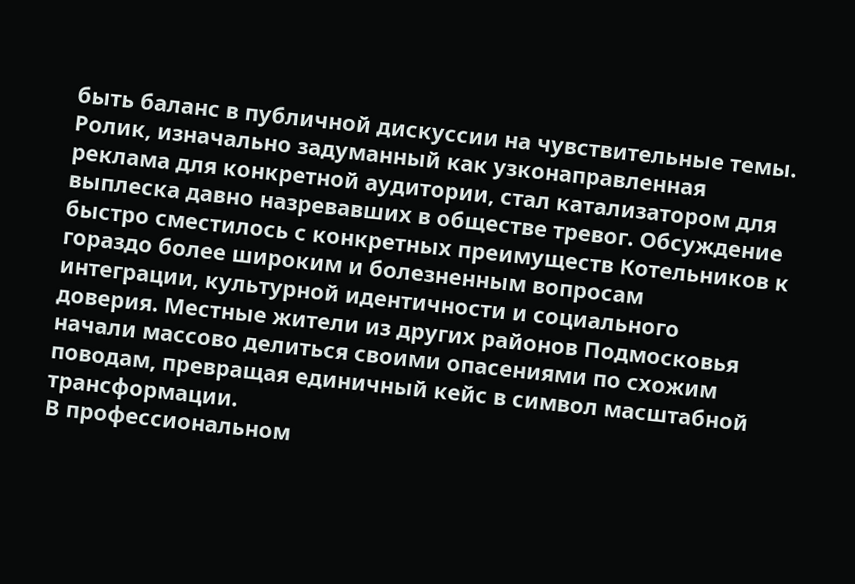быть баланс в публичной дискуссии на чувствительные темы. Ролик, изначально задуманный как узконаправленная реклама для конкретной аудитории, стал катализатором для выплеска давно назревавших в обществе тревог. Обсуждение быстро сместилось с конкретных преимуществ Котельников к гораздо более широким и болезненным вопросам интеграции, культурной идентичности и социального доверия. Местные жители из других районов Подмосковья начали массово делиться своими опасениями по схожим поводам, превращая единичный кейс в символ масштабной трансформации.
В профессиональном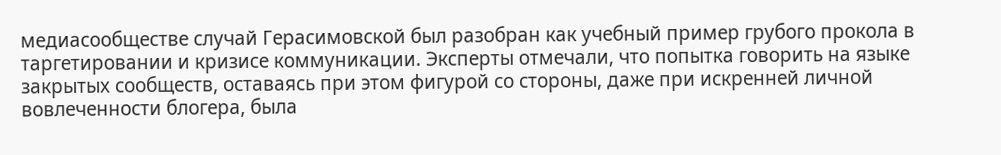медиасообществе случай Герасимовской был разобран как учебный пример грубого прокола в таргетировании и кризисе коммуникации. Эксперты отмечали, что попытка говорить на языке закрытых сообществ, оставаясь при этом фигурой со стороны, даже при искренней личной вовлеченности блогера, была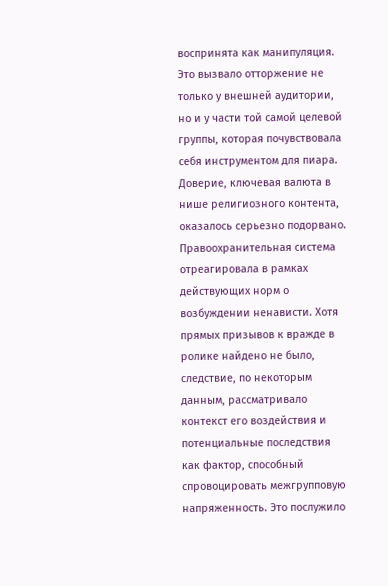воспринята как манипуляция. Это вызвало отторжение не только у внешней аудитории, но и у части той самой целевой группы, которая почувствовала себя инструментом для пиара. Доверие, ключевая валюта в нише религиозного контента, оказалось серьезно подорвано.
Правоохранительная система отреагировала в рамках действующих норм о возбуждении ненависти. Хотя прямых призывов к вражде в ролике найдено не было, следствие, по некоторым данным, рассматривало контекст его воздействия и потенциальные последствия как фактор, способный спровоцировать межгрупповую напряженность. Это послужило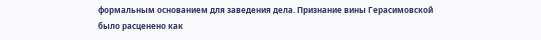формальным основанием для заведения дела. Признание вины Герасимовской было расценено как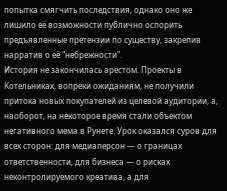попытка смягчить последствия, однако оно же лишило её возможности публично оспорить предъявленные претензии по существу, закрепив нарратив о её "небрежности".
История не закончилась арестом. Проекты в Котельниках, вопреки ожиданиям, не получили притока новых покупателей из целевой аудитории, а, наоборот, на некоторое время стали объектом негативного мема в Рунете. Урок оказался суров для всех сторон: для медиаперсон — о границах ответственности, для бизнеса — о рисках неконтролируемого креатива, а для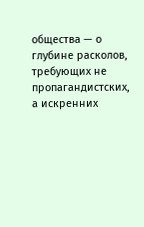общества — о глубине расколов, требующих не пропагандистских, а искренних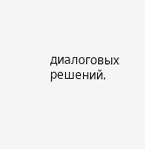диалоговых решений.